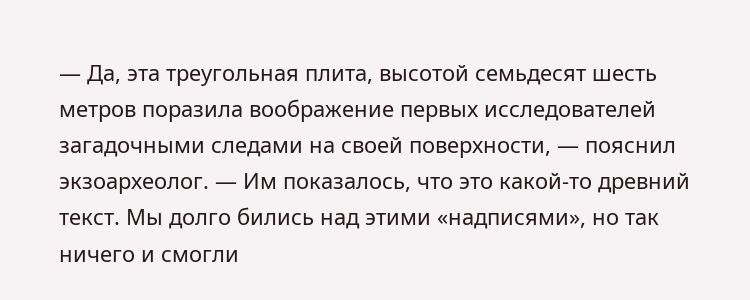— Да, эта треугольная плита, высотой семьдесят шесть метров поразила воображение первых исследователей загадочными следами на своей поверхности, — пояснил экзоархеолог. — Им показалось, что это какой-то древний текст. Мы долго бились над этими «надписями», но так ничего и смогли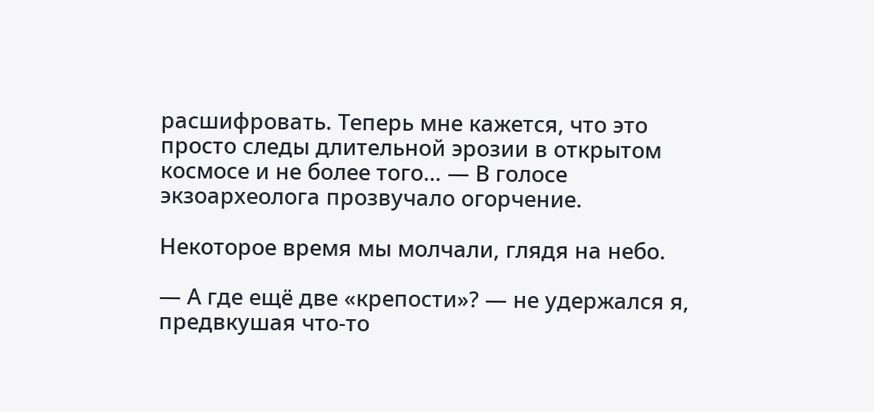расшифровать. Теперь мне кажется, что это просто следы длительной эрозии в открытом космосе и не более того… — В голосе экзоархеолога прозвучало огорчение.

Некоторое время мы молчали, глядя на небо.

— А где ещё две «крепости»? — не удержался я, предвкушая что-то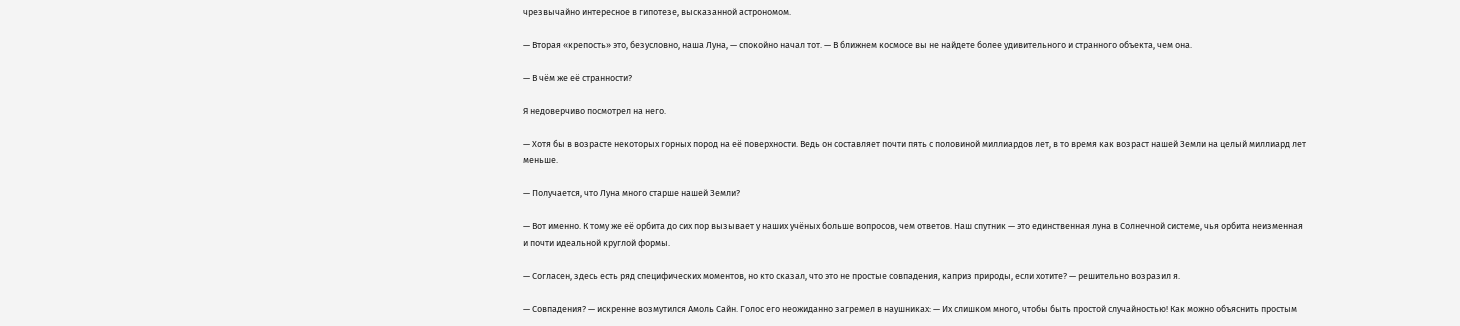чрезвычайно интересное в гипотезе, высказанной астрономом.

— Вторая «крепость» это, безусловно, наша Луна, — спокойно начал тот. — В ближнем космосе вы не найдете более удивительного и странного объекта, чем она.

— В чём же её странности?

Я недоверчиво посмотрел на него.

— Хотя бы в возрасте некоторых горных пород на её поверхности. Ведь он составляет почти пять с половиной миллиардов лет, в то время как возраст нашей Земли на целый миллиард лет меньше.

— Получается, что Луна много старше нашей Земли?

— Вот именно. К тому же её орбита до сих пор вызывает у наших учёных больше вопросов, чем ответов. Наш спутник — это единственная луна в Солнечной системе, чья орбита неизменная и почти идеальной круглой формы.

— Согласен, здесь есть ряд специфических моментов, но кто сказал, что это не простые совпадения, каприз природы, если хотите? — решительно возразил я.

— Совпадения? — искренне возмутился Амоль Сайн. Голос его неожиданно загремел в наушниках: — Их слишком много, чтобы быть простой случайностью! Как можно объяснить простым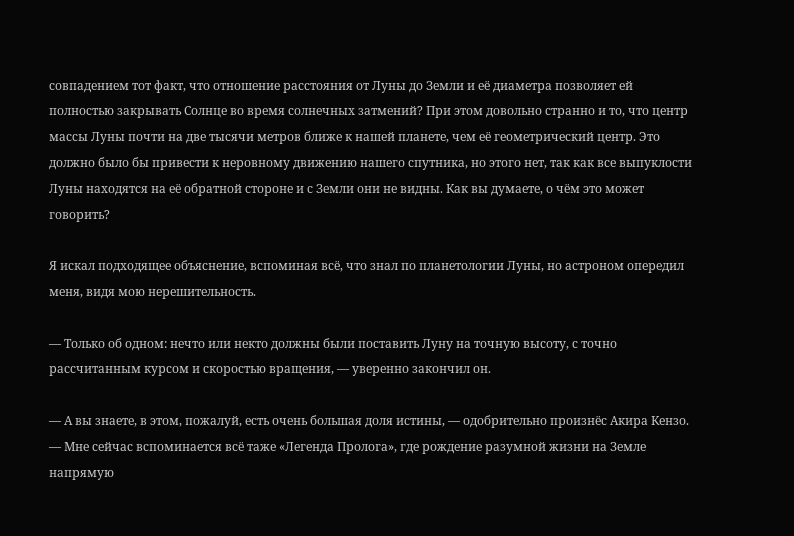совпадением тот факт, что отношение расстояния от Луны до Земли и её диаметра позволяет ей полностью закрывать Солнце во время солнечных затмений? При этом довольно странно и то, что центр массы Луны почти на две тысячи метров ближе к нашей планете, чем её геометрический центр. Это должно было бы привести к неровному движению нашего спутника, но этого нет, так как все выпуклости Луны находятся на её обратной стороне и с Земли они не видны. Как вы думаете, о чём это может говорить?

Я искал подходящее объяснение, вспоминая всё, что знал по планетологии Луны, но астроном опередил меня, видя мою нерешительность.

— Только об одном: нечто или некто должны были поставить Луну на точную высоту, с точно рассчитанным курсом и скоростью вращения, — уверенно закончил он.

— А вы знаете, в этом, пожалуй, есть очень большая доля истины, — одобрительно произнёс Акира Кензо. — Мне сейчас вспоминается всё таже «Легенда Пролога», где рождение разумной жизни на Земле напрямую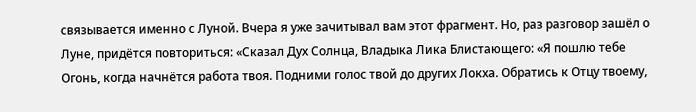связывается именно с Луной. Вчера я уже зачитывал вам этот фрагмент. Но, раз разговор зашёл о Луне, придётся повториться: «Сказал Дух Солнца, Владыка Лика Блистающего: «Я пошлю тебе Огонь, когда начнётся работа твоя. Подними голос твой до других Локха. Обратись к Отцу твоему,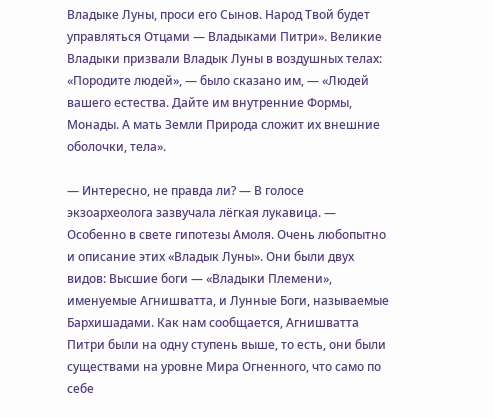Владыке Луны, проси его Сынов. Народ Твой будет управляться Отцами — Владыками Питри». Великие Владыки призвали Владык Луны в воздушных телах: «Породите людей», — было сказано им, — «Людей вашего естества. Дайте им внутренние Формы, Монады. А мать Земли Природа сложит их внешние оболочки, тела».

— Интересно, не правда ли? — В голосе экзоархеолога зазвучала лёгкая лукавица. — Особенно в свете гипотезы Амоля. Очень любопытно и описание этих «Владык Луны». Они были двух видов: Высшие боги — «Владыки Племени», именуемые Агнишватта, и Лунные Боги, называемые Бархишадами. Как нам сообщается, Агнишватта Питри были на одну ступень выше, то есть, они были существами на уровне Мира Огненного, что само по себе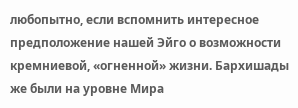любопытно, если вспомнить интересное предположение нашей Эйго о возможности кремниевой, «огненной» жизни. Бархишады же были на уровне Мира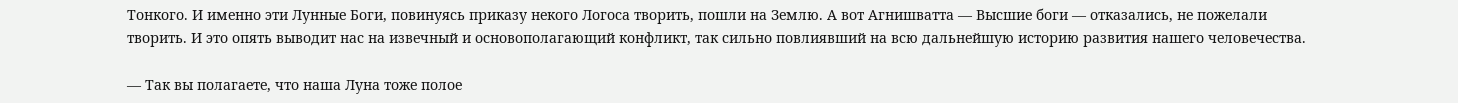Тонкого. И именно эти Лунные Боги, повинуясь приказу некого Логоса творить, пошли на Землю. А вот Агнишватта — Высшие боги — отказались, не пожелали творить. И это опять выводит нас на извечный и основополагающий конфликт, так сильно повлиявший на всю дальнейшую историю развития нашего человечества.

— Так вы полагаете, что наша Луна тоже полое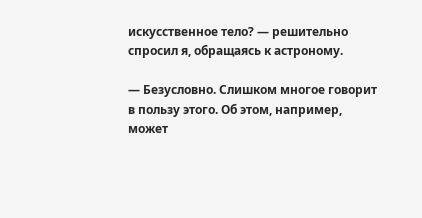искусственное тело? — решительно спросил я, обращаясь к астроному.

— Безусловно. Слишком многое говорит в пользу этого. Об этом, например, может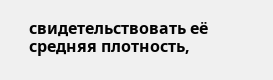свидетельствовать её средняя плотность,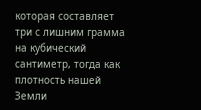которая составляет три с лишним грамма на кубический сантиметр, тогда как плотность нашей Земли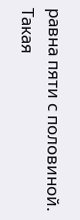равна пяти с половиной. Такая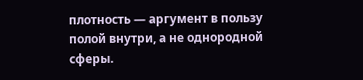плотность — аргумент в пользу полой внутри, а не однородной сферы.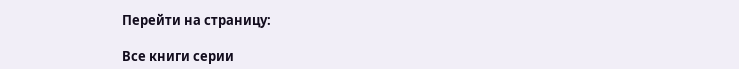Перейти на страницу:

Все книги серии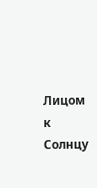Лицом к Солнцу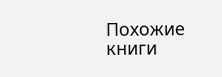Похожие книги